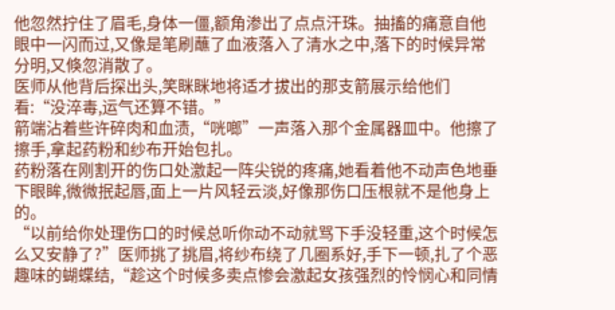他忽然拧住了眉毛,身体一僵,额角渗出了点点汗珠。抽搐的痛意自他眼中一闪而过,又像是笔刷蘸了血液落入了清水之中,落下的时候异常分明,又倏忽消散了。
医师从他背后探出头,笑眯眯地将适才拔出的那支箭展示给他们看:“没淬毒,运气还算不错。”
箭端沾着些许碎肉和血渍,“咣啷”一声落入那个金属器皿中。他擦了擦手,拿起药粉和纱布开始包扎。
药粉落在刚割开的伤口处激起一阵尖锐的疼痛,她看着他不动声色地垂下眼眸,微微抿起唇,面上一片风轻云淡,好像那伤口压根就不是他身上的。
“以前给你处理伤口的时候总听你动不动就骂下手没轻重,这个时候怎么又安静了?”医师挑了挑眉,将纱布绕了几圈系好,手下一顿,扎了个恶趣味的蝴蝶结,“趁这个时候多卖点惨会激起女孩强烈的怜悯心和同情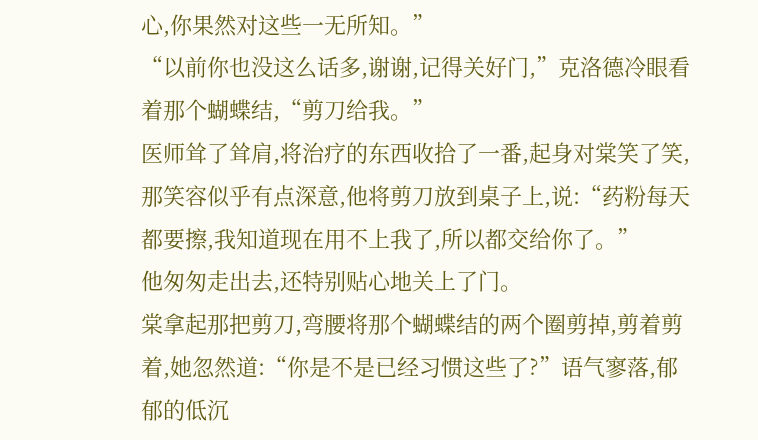心,你果然对这些一无所知。”
“以前你也没这么话多,谢谢,记得关好门,”克洛德冷眼看着那个蝴蝶结,“剪刀给我。”
医师耸了耸肩,将治疗的东西收拾了一番,起身对棠笑了笑,那笑容似乎有点深意,他将剪刀放到桌子上,说:“药粉每天都要擦,我知道现在用不上我了,所以都交给你了。”
他匆匆走出去,还特别贴心地关上了门。
棠拿起那把剪刀,弯腰将那个蝴蝶结的两个圈剪掉,剪着剪着,她忽然道:“你是不是已经习惯这些了?”语气寥落,郁郁的低沉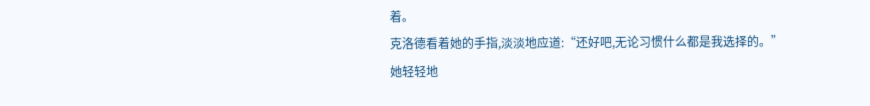着。
克洛德看着她的手指,淡淡地应道:“还好吧,无论习惯什么都是我选择的。”
她轻轻地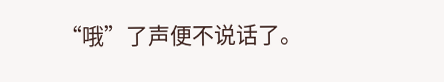“哦”了声便不说话了。